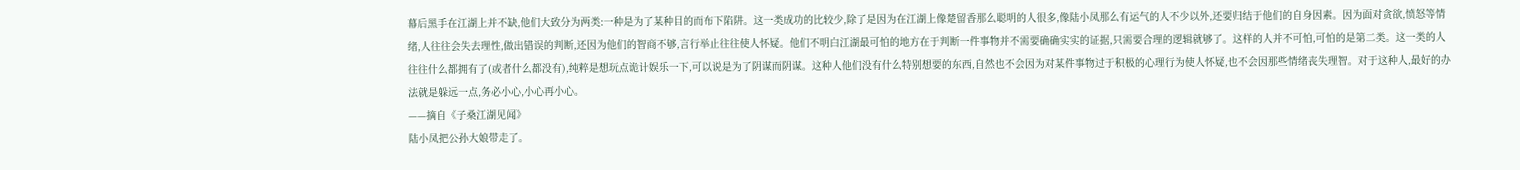幕后黑手在江湖上并不缺,他们大致分为两类:一种是为了某种目的而布下陷阱。这一类成功的比较少,除了是因为在江湖上像楚留香那么聪明的人很多,像陆小凤那么有运气的人不少以外,还要归结于他们的自身因素。因为面对贪欲,愤怒等情绪,人往往会失去理性,做出错误的判断,还因为他们的智商不够,言行举止往往使人怀疑。他们不明白江湖最可怕的地方在于判断一件事物并不需要确确实实的证据,只需要合理的逻辑就够了。这样的人并不可怕,可怕的是第二类。这一类的人往往什么都拥有了(或者什么都没有),纯粹是想玩点诡计娱乐一下,可以说是为了阴谋而阴谋。这种人他们没有什么特别想要的东西,自然也不会因为对某件事物过于积极的心理行为使人怀疑,也不会因那些情绪丧失理智。对于这种人,最好的办法就是躲远一点,务必小心,小心再小心。
——摘自《子桑江湖见闻》
陆小凤把公孙大娘带走了。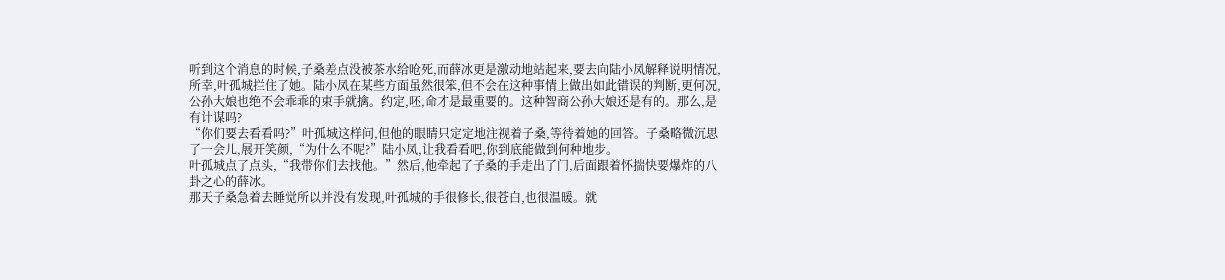听到这个消息的时候,子桑差点没被茶水给呛死,而薛冰更是激动地站起来,要去向陆小凤解释说明情况,所幸,叶孤城拦住了她。陆小凤在某些方面虽然很笨,但不会在这种事情上做出如此错误的判断,更何况,公孙大娘也绝不会乖乖的束手就擒。约定,呸,命才是最重要的。这种智商公孙大娘还是有的。那么,是有计谋吗?
“你们要去看看吗?”叶孤城这样问,但他的眼睛只定定地注视着子桑,等待着她的回答。子桑略微沉思了一会儿,展开笑颜,“为什么不呢?”陆小凤,让我看看吧,你到底能做到何种地步。
叶孤城点了点头,“我带你们去找他。”然后,他牵起了子桑的手走出了门,后面跟着怀揣快要爆炸的八卦之心的薛冰。
那天子桑急着去睡觉所以并没有发现,叶孤城的手很修长,很苍白,也很温暖。就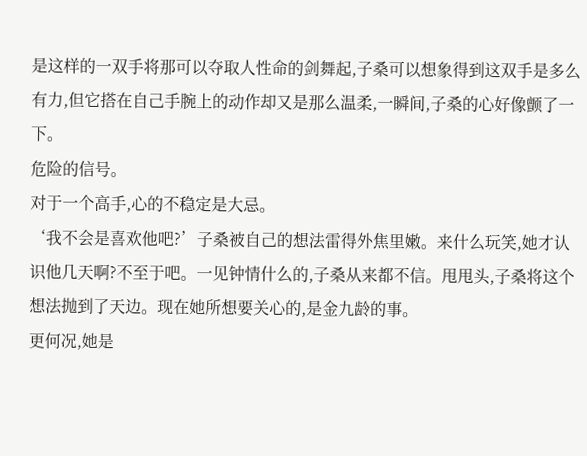是这样的一双手将那可以夺取人性命的剑舞起,子桑可以想象得到这双手是多么有力,但它搭在自己手腕上的动作却又是那么温柔,一瞬间,子桑的心好像颤了一下。
危险的信号。
对于一个高手,心的不稳定是大忌。
‘我不会是喜欢他吧?’子桑被自己的想法雷得外焦里嫩。来什么玩笑,她才认识他几天啊?不至于吧。一见钟情什么的,子桑从来都不信。甩甩头,子桑将这个想法抛到了天边。现在她所想要关心的,是金九龄的事。
更何况,她是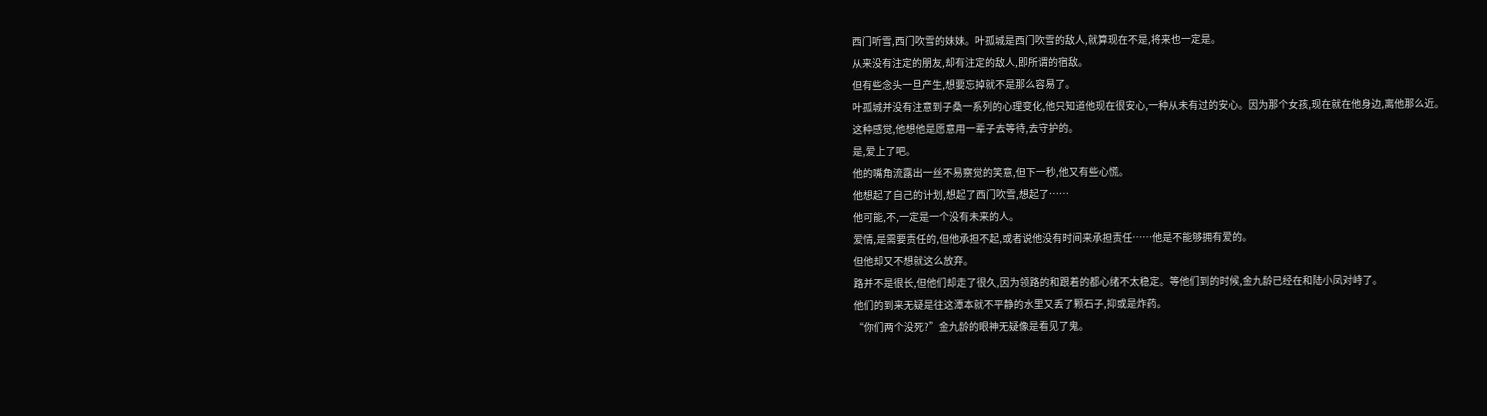西门听雪,西门吹雪的妹妹。叶孤城是西门吹雪的敌人,就算现在不是,将来也一定是。
从来没有注定的朋友,却有注定的敌人,即所谓的宿敌。
但有些念头一旦产生,想要忘掉就不是那么容易了。
叶孤城并没有注意到子桑一系列的心理变化,他只知道他现在很安心,一种从未有过的安心。因为那个女孩,现在就在他身边,离他那么近。
这种感觉,他想他是愿意用一辈子去等待,去守护的。
是,爱上了吧。
他的嘴角流露出一丝不易察觉的笑意,但下一秒,他又有些心慌。
他想起了自己的计划,想起了西门吹雪,想起了……
他可能,不,一定是一个没有未来的人。
爱情,是需要责任的,但他承担不起,或者说他没有时间来承担责任……他是不能够拥有爱的。
但他却又不想就这么放弃。
路并不是很长,但他们却走了很久,因为领路的和跟着的都心绪不太稳定。等他们到的时候,金九龄已经在和陆小凤对峙了。
他们的到来无疑是往这潭本就不平静的水里又丢了颗石子,抑或是炸药。
“你们两个没死?”金九龄的眼神无疑像是看见了鬼。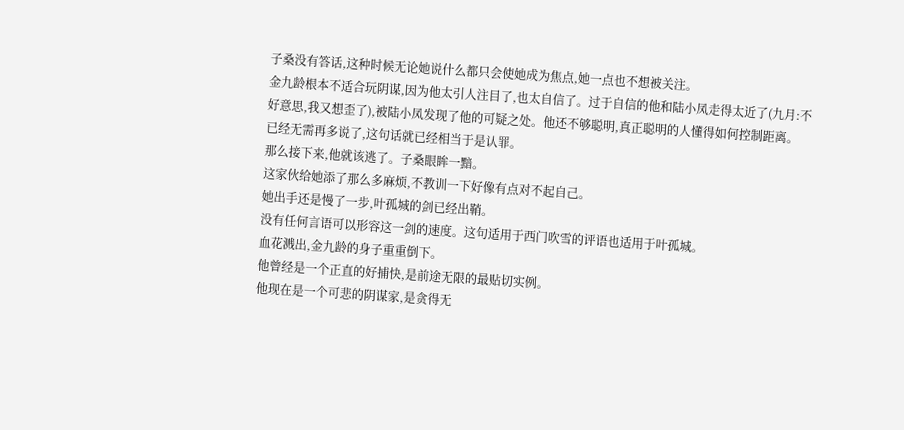子桑没有答话,这种时候无论她说什么都只会使她成为焦点,她一点也不想被关注。
金九龄根本不适合玩阴谋,因为他太引人注目了,也太自信了。过于自信的他和陆小凤走得太近了(九月:不好意思,我又想歪了),被陆小凤发现了他的可疑之处。他还不够聪明,真正聪明的人懂得如何控制距离。
已经无需再多说了,这句话就已经相当于是认罪。
那么接下来,他就该逃了。子桑眼眸一黯。
这家伙给她添了那么多麻烦,不教训一下好像有点对不起自己。
她出手还是慢了一步,叶孤城的剑已经出鞘。
没有任何言语可以形容这一剑的速度。这句适用于西门吹雪的评语也适用于叶孤城。
血花溅出,金九龄的身子重重倒下。
他曾经是一个正直的好捕快,是前途无限的最贴切实例。
他现在是一个可悲的阴谋家,是贪得无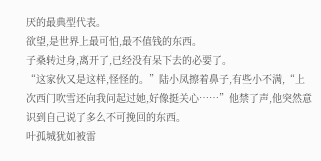厌的最典型代表。
欲望,是世界上最可怕,最不值钱的东西。
子桑转过身,离开了,已经没有呆下去的必要了。
“这家伙又是这样,怪怪的。”陆小凤擦着鼻子,有些小不满,“上次西门吹雪还向我问起过她,好像挺关心……”他禁了声,他突然意识到自己说了多么不可挽回的东西。
叶孤城犹如被雷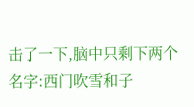击了一下,脑中只剩下两个名字:西门吹雪和子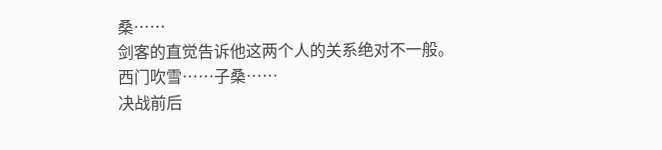桑……
剑客的直觉告诉他这两个人的关系绝对不一般。
西门吹雪……子桑……
决战前后